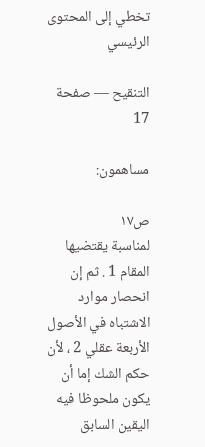تخطي إلى المحتوى الرئيسي

التنقيح — صفحة 17

مساهمون:

ص١٧
لمناسبة يقتضيها المقام 1 . ثم إن انحصار موارد الاشتباه في الأصول الأربعة عقلي 2 ، لأن حكم الشك إما أن يكون ملحوظا فيه اليقين السابق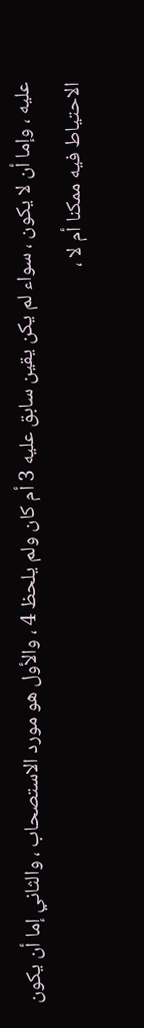عليه ، وإما أن لا يكون ، سواء لم يكن يقين سابق عليه 3 أم كان ولم يلحظ 4 ، والأول هو مورد الاستصحاب ، والثاني إما أن يكون الاحتياط فيه ممكنا أم لا ،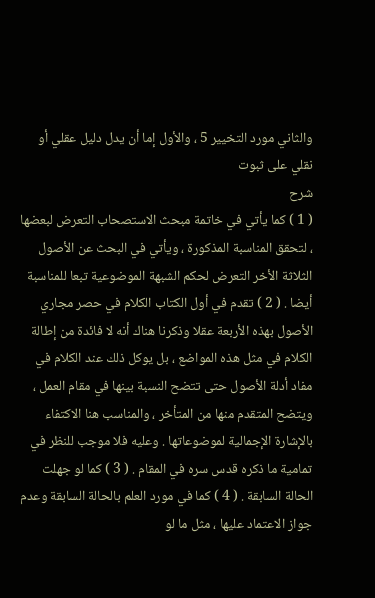والثاني مورد التخيير 5 ، والأول إما أن يدل دليل عقلي أو نقلي على ثبوت
شرح
( 1 ) كما يأتي في خاتمة مبحث الاستصحاب التعرض لبعضها ، لتحقق المناسبة المذكورة ، ويأتي في البحث عن الأصول الثلاثة الأخر التعرض لحكم الشبهة الموضوعية تبعا للمناسبة أيضا . ( 2 ) تقدم في أول الكتاب الكلام في حصر مجاري الأصول بهذه الأربعة عقلا وذكرنا هناك أنه لا فائدة من إطالة الكلام في مثل هذه المواضع ، بل يوكل ذلك عند الكلام في مفاد أدلة الأصول حتى تتضح النسبة بينها في مقام العمل ، ويتضح المتقدم منها من المتأخر ، والمناسب هنا الاكتفاء بالإشارة الإجمالية لموضوعاتها . وعليه فلا موجب للنظر في تمامية ما ذكره قدس سره في المقام . ( 3 ) كما لو جهلت الحالة السابقة . ( 4 ) كما في مورد العلم بالحالة السابقة وعدم جواز الاعتماد عليها ، مثل ما لو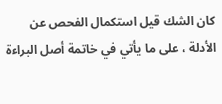كان الشك قيل استكمال الفحص عن الأدلة ، على ما يأتي في خاتمة أصل البراءة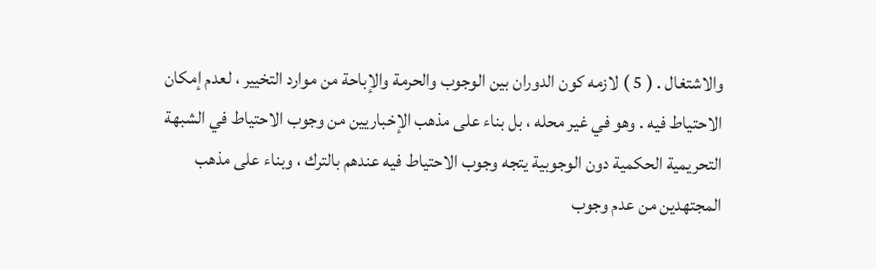والاشتغال . ( 5 ) لازمه كون الدوران بين الوجوب والحرمة والإباحة من موارد التخيير ، لعدم إمكان الاحتياط فيه . وهو في غير محله ، بل بناء على مذهب الإخباريين من وجوب الاحتياط في الشبهة التحريمية الحكمية دون الوجوبية يتجه وجوب الاحتياط فيه عندهم بالترك ، وبناء على مذهب المجتهدين من عدم وجوب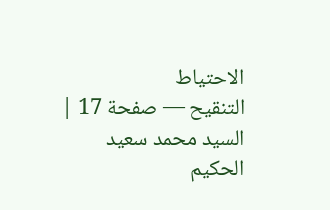الاحتياط
التنقيح — صفحة 17 | السيد محمد سعيد الحكيم